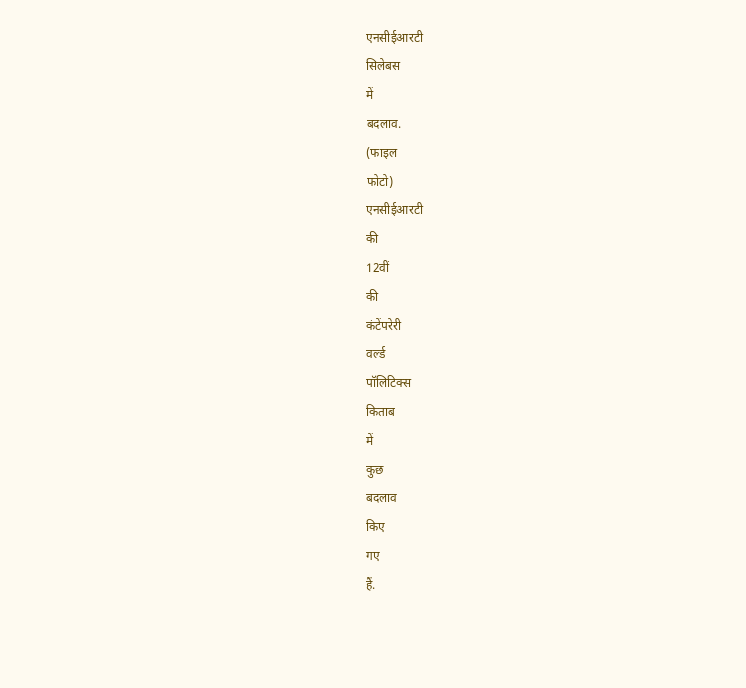एनसीईआरटी
सिलेबस
में
बदलाव.
(फाइल
फोटो)
एनसीईआरटी
की
12वीं
की
कंटेंपरेरी
वर्ल्ड
पॉलिटिक्स
किताब
में
कुछ
बदलाव
किए
गए
हैं.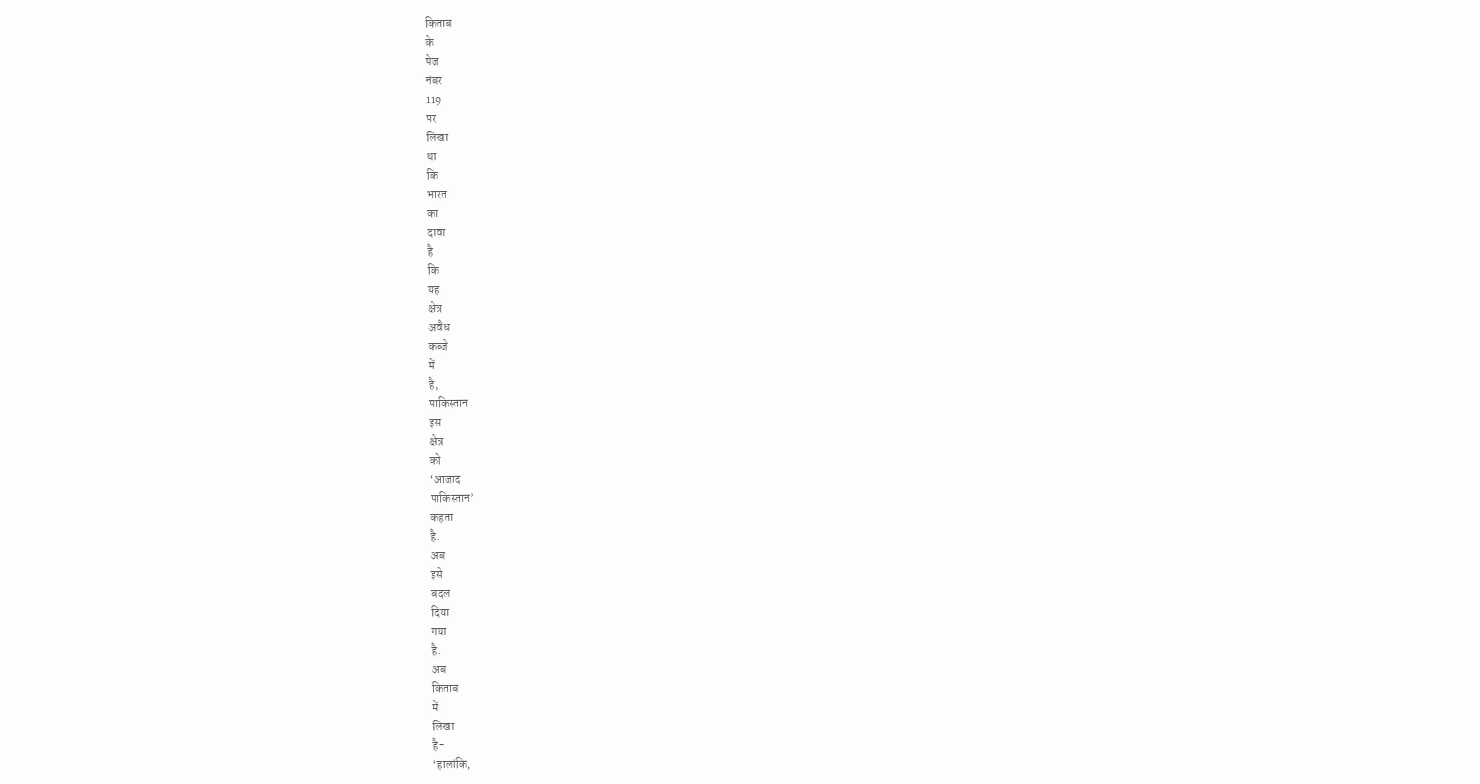किताब
के
पेज
नंबर
119
पर
लिखा
था
कि
भारत
का
दावा
है
कि
यह
क्षेत्र
अवैध
कब्जे
में
है,
पाकिस्तान
इस
क्षेत्र
को
‘आजाद
पाकिस्तान’
कहता
है.
अब
इसे
बदल
दिया
गया
है.
अब
किताब
में
लिखा
है-
‘हालांकि,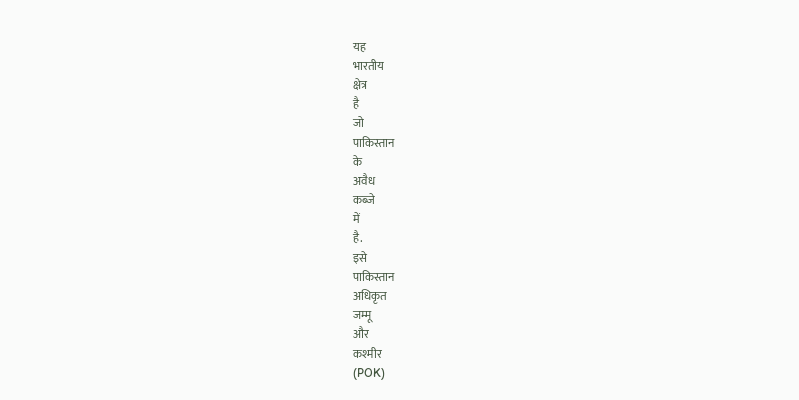यह
भारतीय
क्षेत्र
है
जो
पाकिस्तान
के
अवैध
कब्जे
में
है.
इसे
पाकिस्तान
अधिकृत
जम्मू
और
कश्मीर
(POK)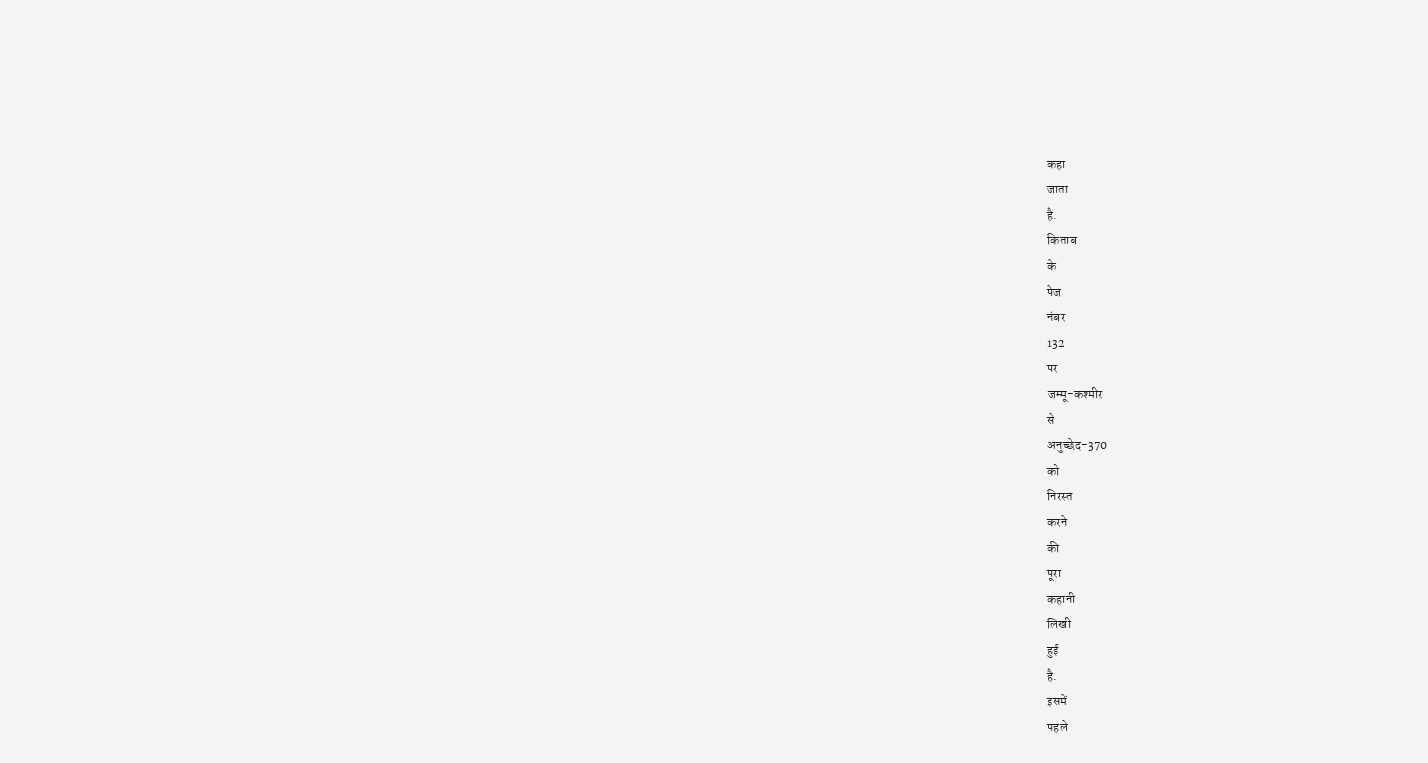कहा
जाता
है.
किताब
के
पेज
नंबर
132
पर
जम्मू-कश्मीर
से
अनुच्छेद-370
को
निरस्त
करने
की
पूरा
कहानी
लिखी
हुई
है.
इसमें
पहले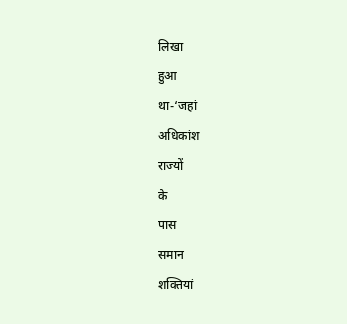लिखा
हुआ
था-‘जहां
अधिकांश
राज्यों
के
पास
समान
शक्तियां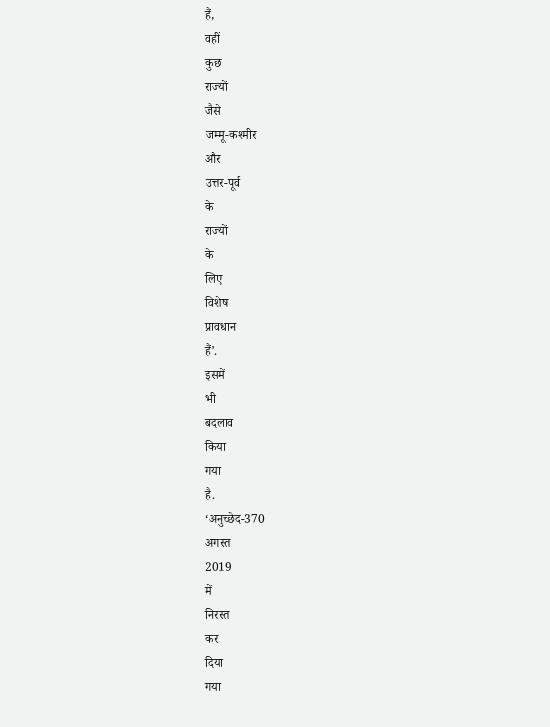हैं,
वहीं
कुछ
राज्यों
जैसे
जम्मू-कश्मीर
और
उत्तर-पूर्व
के
राज्यों
के
लिए
विशेष
प्रावधान
हैं’.
इसमें
भी
बदलाव
किया
गया
है.
‘अनुच्छेद-370
अगस्त
2019
में
निरस्त
कर
दिया
गया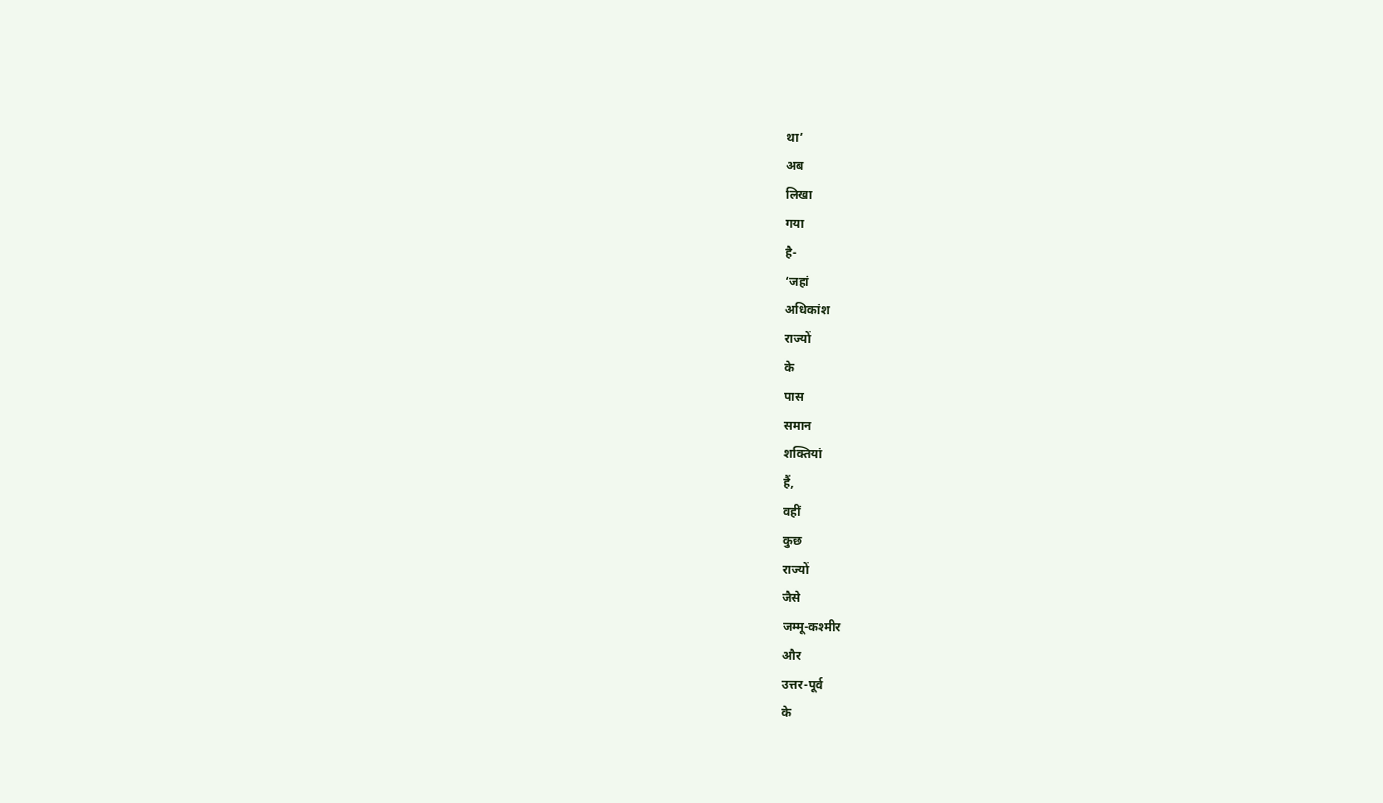था’
अब
लिखा
गया
है-
‘जहां
अधिकांश
राज्यों
के
पास
समान
शक्तियां
हैं,
वहीं
कुछ
राज्यों
जैसे
जम्मू-कश्मीर
और
उत्तर-पूर्व
के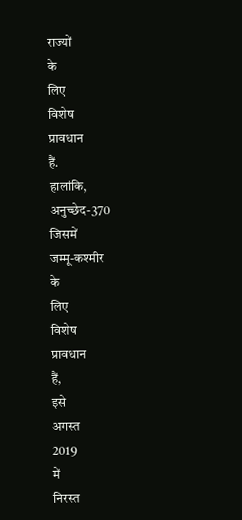राज्यों
के
लिए
विशेष
प्रावधान
हैं.
हालांकि,
अनुच्छेद-370
जिसमें
जम्मू-कश्मीर
के
लिए
विशेष
प्रावधान
हैं,
इसे
अगस्त
2019
में
निरस्त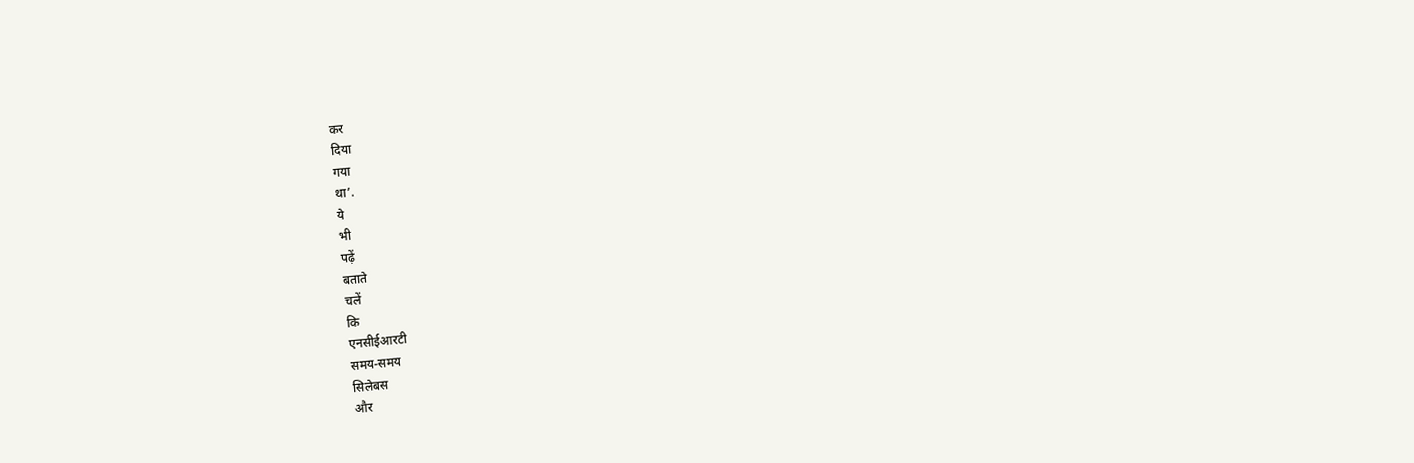कर
दिया
गया
था’.
ये
भी
पढ़ें
बताते
चलें
कि
एनसीईआरटी
समय-समय
सिलेबस
और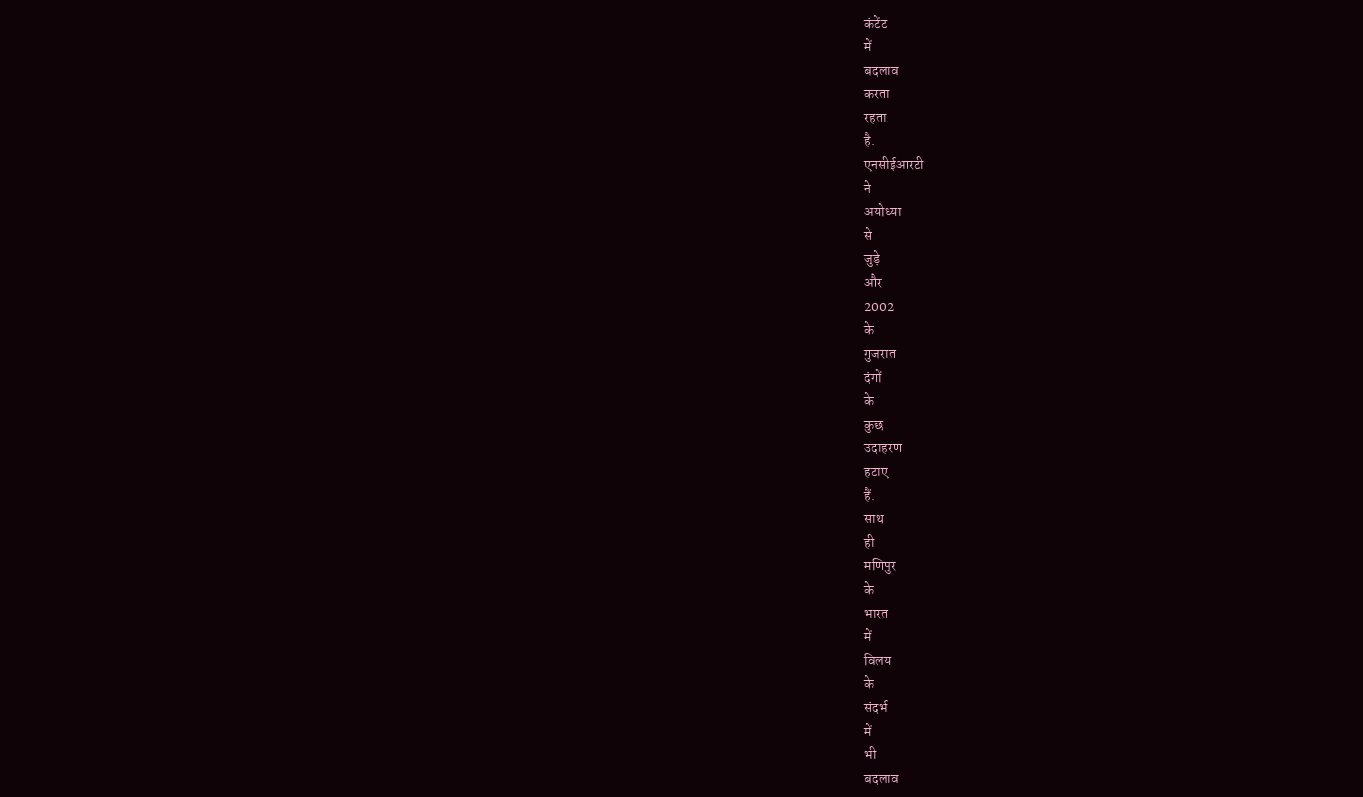कंटेंट
में
बदलाव
करता
रहता
है.
एनसीईआरटी
ने
अयोध्या
से
जुड़े
और
2002
के
गुजरात
दंगों
के
कुछ
उदाहरण
हटाए
हैं.
साथ
ही
मणिपुर
के
भारत
में
विलय
के
संदर्भ
में
भी
बदलाव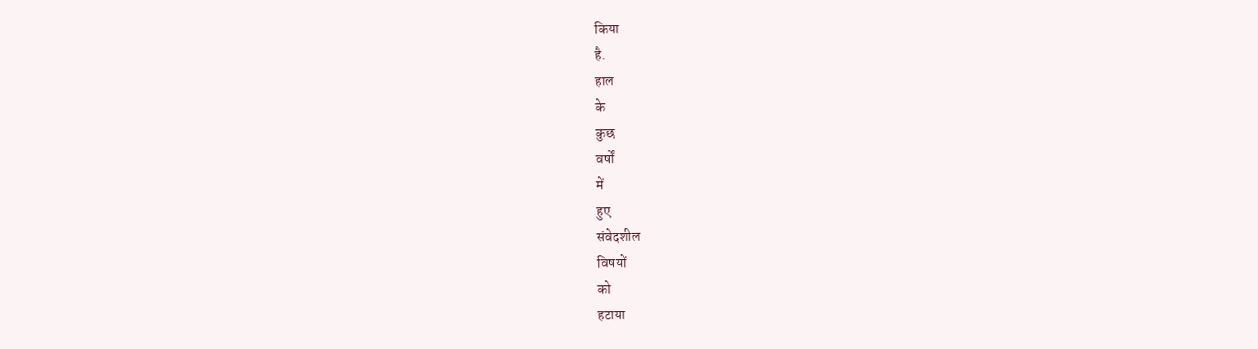किया
है.
हाल
के
कुछ
वर्षों
में
हुए
संवेदशील
विषयों
को
हटाया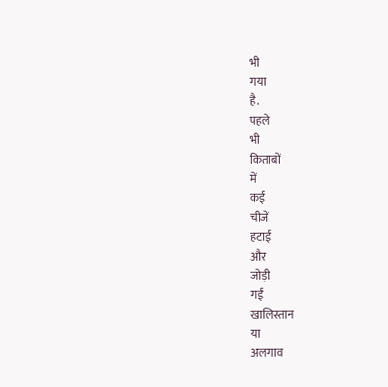भी
गया
है.
पहले
भी
किताबों
में
कई
चीजें
हटाई
और
जोड़ी
गईं
खालिस्तान
या
अलगाव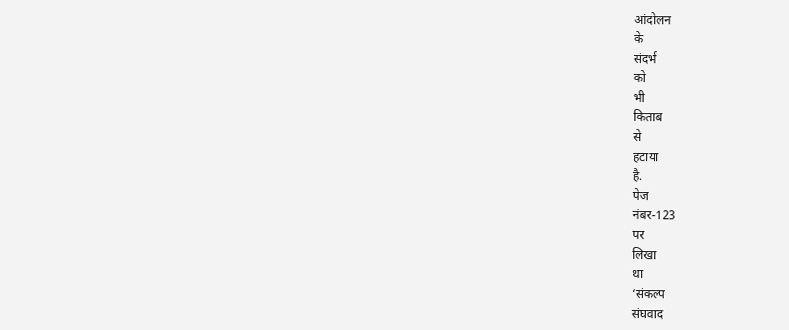आंदोलन
के
संदर्भ
को
भी
किताब
से
हटाया
है.
पेज
नंबर-123
पर
लिखा
था
‘संकल्प
संघवाद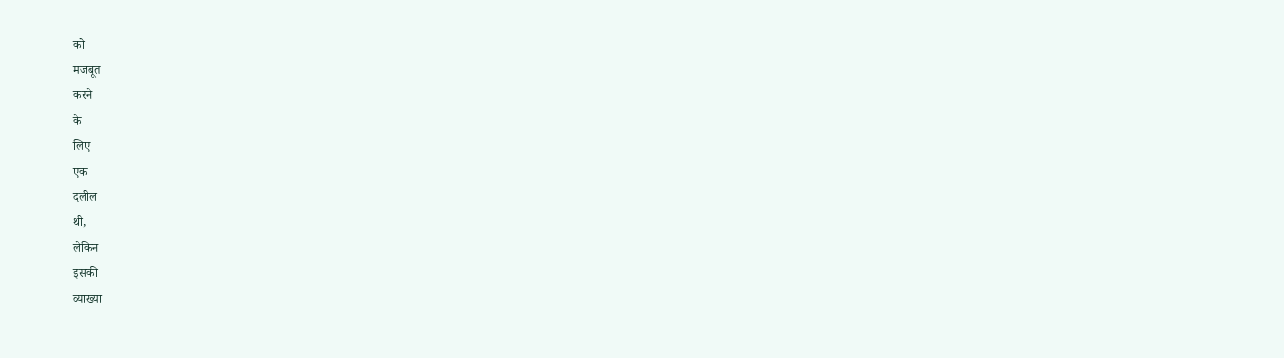को
मजबूत
करने
के
लिए
एक
दलील
थी,
लेकिन
इसकी
व्याख्या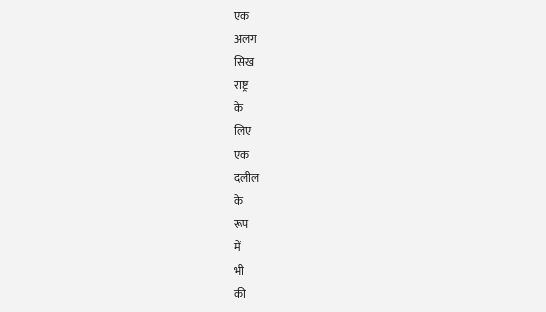एक
अलग
सिख
राष्ट्र
के
लिए
एक
दलील
के
रूप
में
भी
की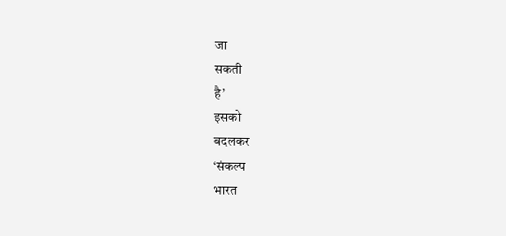जा
सकती
है’
इसको
बदलकर
‘संकल्प
भारत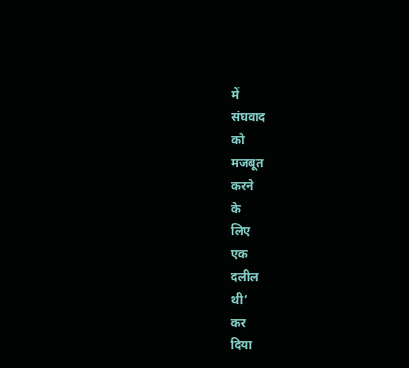में
संघवाद
को
मजबूत
करने
के
लिए
एक
दलील
थी’
कर
दिया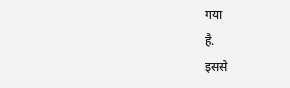गया
है.
इससे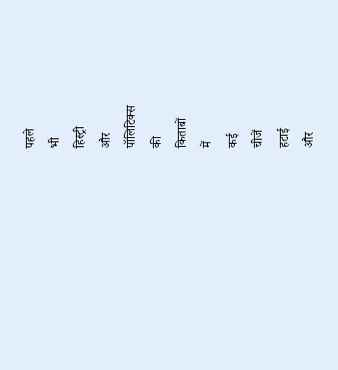पहले
भी
हिस्ट्री
और
पॉलिटिक्स
की
किताबों
में
कई
चीजें
हटाई
और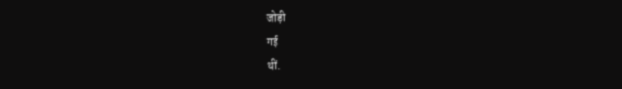जोड़ी
गई
थीं.